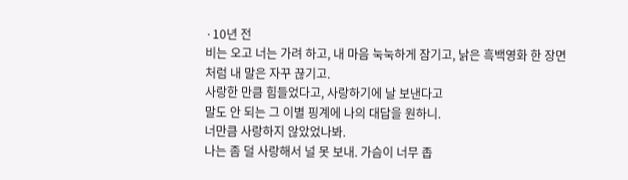·10년 전
비는 오고 너는 가려 하고, 내 마음 눅눅하게 잠기고, 낡은 흑백영화 한 장면처럼 내 말은 자꾸 끊기고.
사랑한 만큼 힘들었다고, 사랑하기에 날 보낸다고
말도 안 되는 그 이별 핑계에 나의 대답을 원하니.
너만큼 사랑하지 않았었나봐.
나는 좀 덜 사랑해서 널 못 보내. 가슴이 너무 좁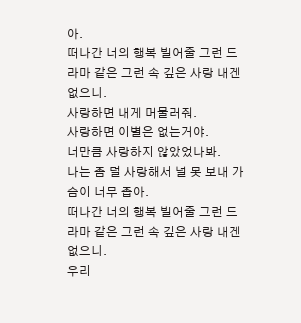아.
떠나간 너의 행복 빌어줄 그런 드라마 같은 그런 속 깊은 사랑 내겐 없으니.
사랑하면 내게 머물러줘.
사랑하면 이별은 없는거야.
너만큼 사랑하지 않았었나봐.
나는 좀 덜 사랑해서 널 못 보내 가슴이 너무 좁아.
떠나간 너의 행복 빌어줄 그런 드라마 같은 그런 속 깊은 사랑 내겐 없으니.
우리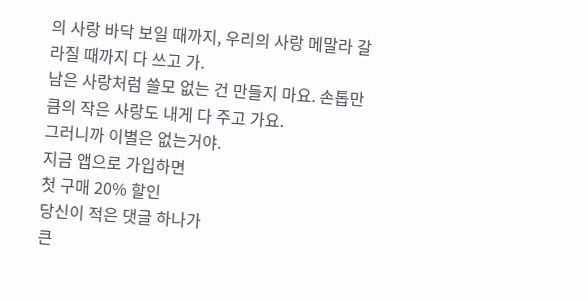의 사랑 바닥 보일 때까지, 우리의 사랑 메말라 갈라질 때까지 다 쓰고 가.
남은 사랑처럼 쓸모 없는 건 만들지 마요. 손톱만큼의 작은 사랑도 내게 다 주고 가요.
그러니까 이별은 없는거야.
지금 앱으로 가입하면
첫 구매 20% 할인
당신이 적은 댓글 하나가
큰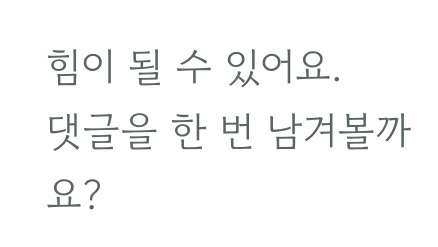힘이 될 수 있어요.
댓글을 한 번 남겨볼까요?